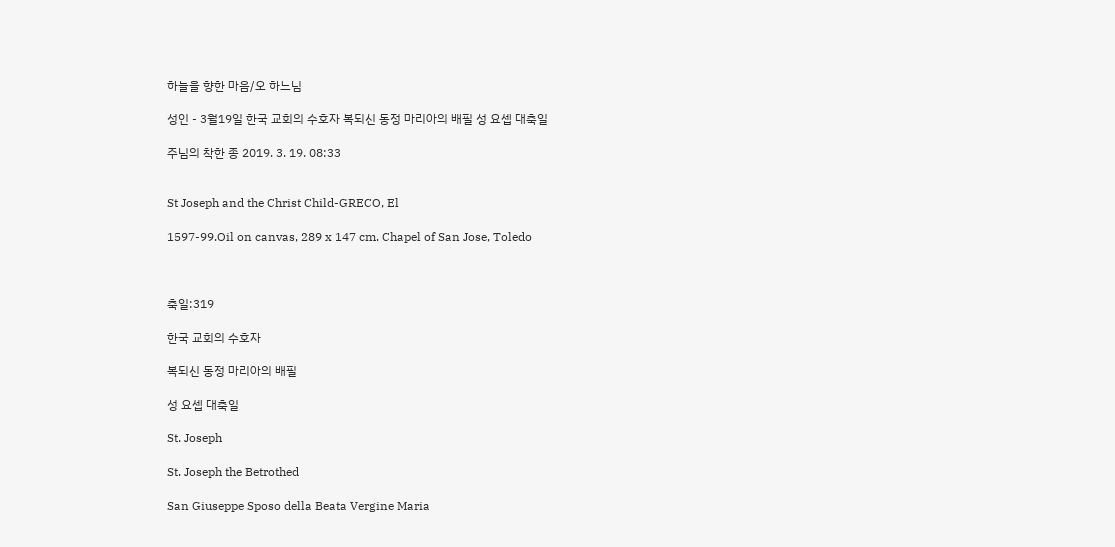하늘을 향한 마음/오 하느님

성인 - 3월19일 한국 교회의 수호자 복되신 동정 마리아의 배필 성 요셉 대축일

주님의 착한 종 2019. 3. 19. 08:33


St Joseph and the Christ Child-GRECO, El

1597-99.Oil on canvas, 289 x 147 cm. Chapel of San Jose, Toledo



축일:319

한국 교회의 수호자

복되신 동정 마리아의 배필

성 요셉 대축일

St. Joseph

St. Joseph the Betrothed

San Giuseppe Sposo della Beata Vergine Maria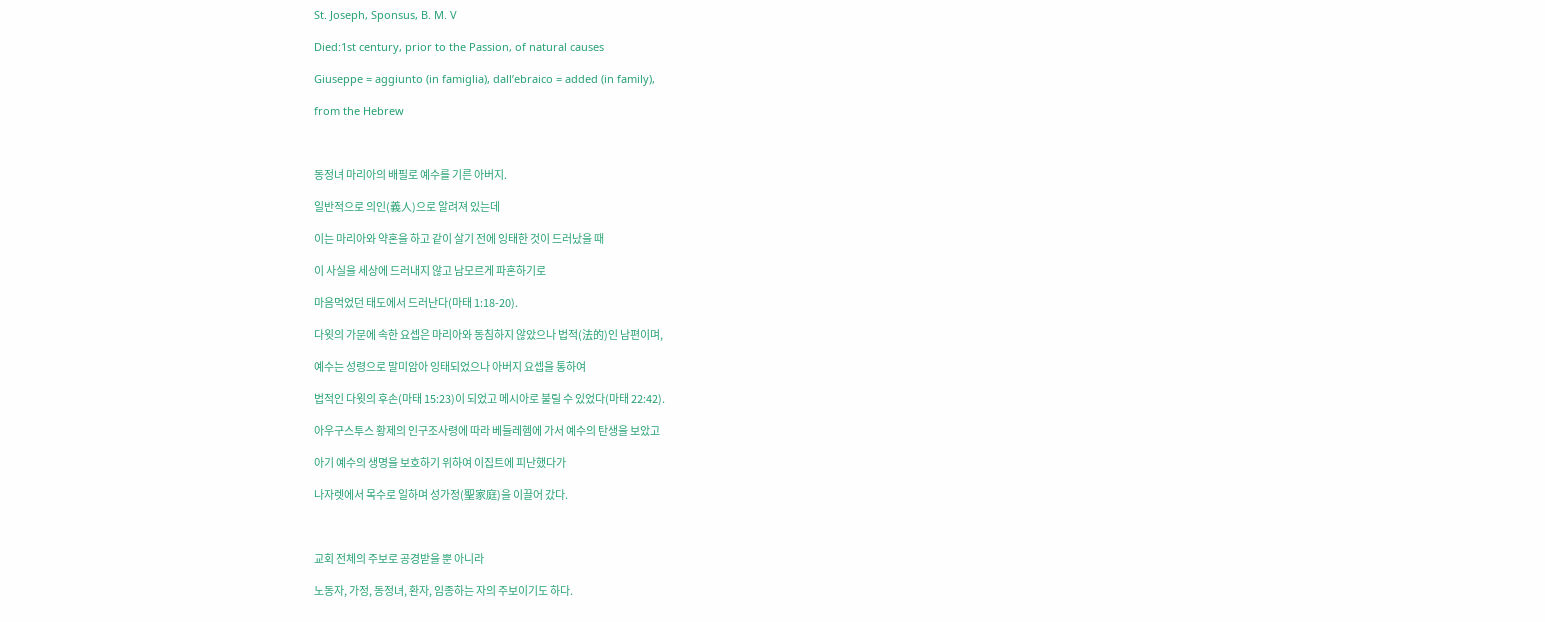St. Joseph, Sponsus, B. M. V

Died:1st century, prior to the Passion, of natural causes

Giuseppe = aggiunto (in famiglia), dall’ebraico = added (in family),

from the Hebrew



동정녀 마리아의 배필로 예수를 기른 아버지.

일반적으로 의인(義人)으로 알려져 있는데

이는 마리아와 약혼을 하고 같이 살기 전에 잉태한 것이 드러났을 때

이 사실을 세상에 드러내지 않고 남모르게 파혼하기로

마음먹었던 태도에서 드러난다(마태 1:18-20).

다윗의 가문에 속한 요셉은 마리아와 동침하지 않았으나 법적(法的)인 남편이며,

예수는 성령으로 말미암아 잉태되었으나 아버지 요셉을 통하여

법적인 다윗의 후손(마태 15:23)이 되었고 메시아로 불릴 수 있었다(마태 22:42).

아우구스투스 황제의 인구조사령에 따라 베들레헴에 가서 예수의 탄생을 보았고

아기 예수의 생명을 보호하기 위하여 이집트에 피난했다가

나자렛에서 목수로 일하며 성가정(聖家庭)을 이끌어 갔다.



교회 전체의 주보로 공경받을 뿐 아니라

노동자, 가정, 동정녀, 환자, 임종하는 자의 주보이기도 하다.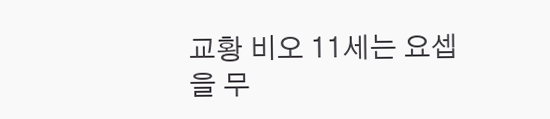교황 비오 11세는 요셉을 무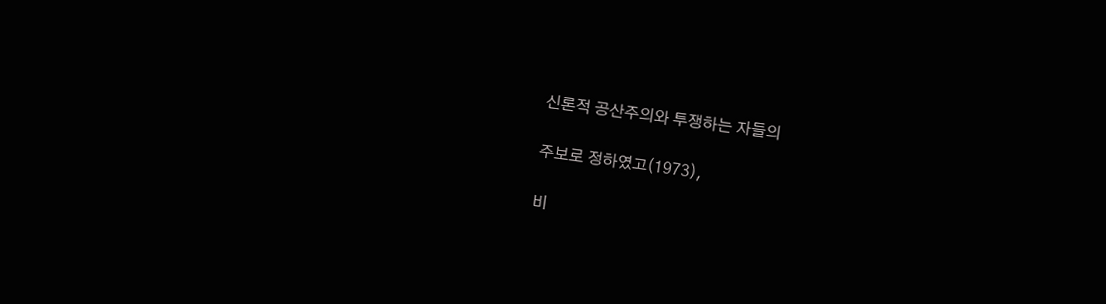신론적 공산주의와 투쟁하는 자들의

주보로 정하였고(1973),

비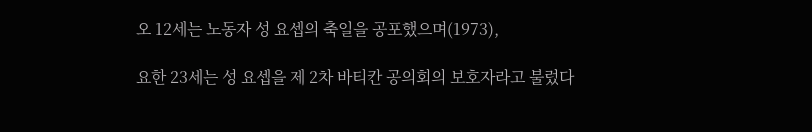오 12세는 노동자 성 요셉의 축일을 공포했으며(1973),

요한 23세는 성 요셉을 제 2차 바티칸 공의회의 보호자라고 불렀다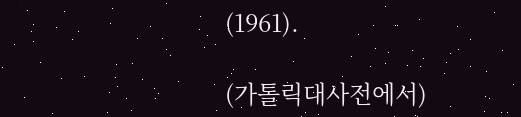(1961).

(가톨릭대사전에서)